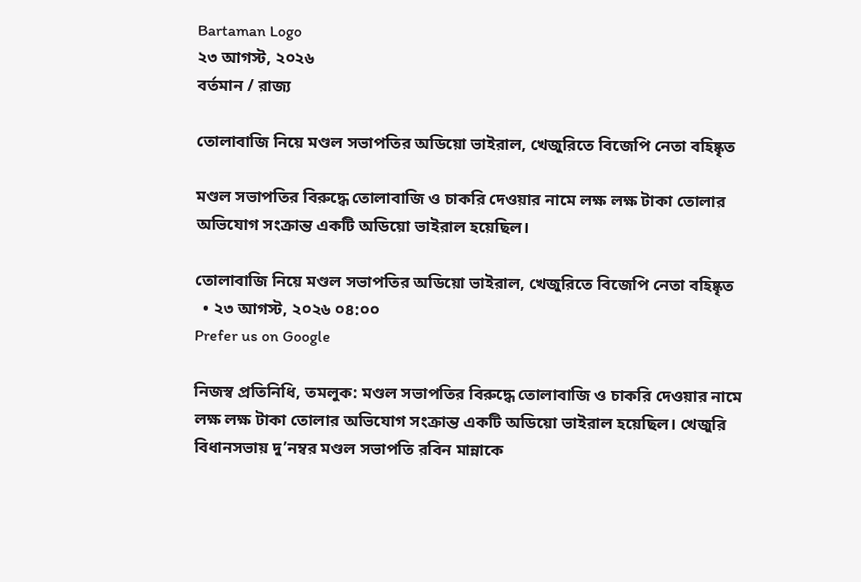Bartaman Logo
২৩ আগস্ট, ২০২৬
বর্তমান / রাজ্য

তোলাবাজি নিয়ে মণ্ডল সভাপতির অডিয়ো ভাইরাল, খেজুরিতে বিজেপি নেতা বহিষ্কৃত

মণ্ডল সভাপতির বিরুদ্ধে তোলাবাজি ও চাকরি দেওয়ার নামে লক্ষ লক্ষ টাকা তোলার অভিযোগ সংক্রান্ত একটি অডিয়ো ভাইরাল হয়েছিল।

তোলাবাজি নিয়ে মণ্ডল সভাপতির অডিয়ো ভাইরাল, খেজুরিতে বিজেপি নেতা বহিষ্কৃত
  • ২৩ আগস্ট, ২০২৬ ০৪:০০
Prefer us on Google

নিজস্ব প্রতিনিধি, তমলুক: মণ্ডল সভাপতির বিরুদ্ধে তোলাবাজি ও চাকরি দেওয়ার নামে লক্ষ লক্ষ টাকা তোলার অভিযোগ সংক্রান্ত একটি অডিয়ো ভাইরাল হয়েছিল। খেজুরি বিধানসভায় দু’নম্বর মণ্ডল সভাপতি রবিন মান্নাকে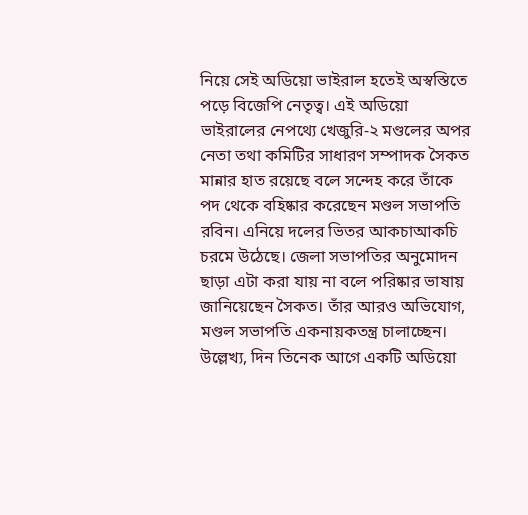নিয়ে সেই অডিয়ো ভাইরাল হতেই অস্বস্তিতে পড়ে বিজেপি নেতৃত্ব। এই অডিয়ো ভাইরালের নেপথ্যে খেজুরি-২ মণ্ডলের অপর নেতা তথা কমিটির সাধারণ সম্পাদক সৈকত মান্নার হাত রয়েছে বলে সন্দেহ করে তাঁকে পদ থেকে বহিষ্কার করেছেন মণ্ডল সভাপতি রবিন। এনিয়ে দলের ভিতর আকচাআকচি চরমে উঠেছে। জেলা সভাপতির অনুমোদন ছাড়া এটা করা যায় না বলে পরিষ্কার ভাষায় জানিয়েছেন সৈকত। তাঁর আরও অভিযোগ, মণ্ডল সভাপতি একনায়কতন্ত্র চালাচ্ছেন। উল্লেখ্য, দিন তিনেক আগে একটি অডিয়ো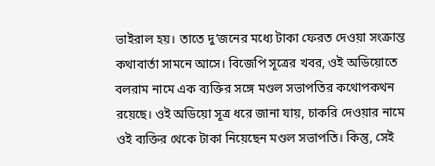ভাইরাল হয়। তাতে দু’জনের মধ্যে টাকা ফেরত দেওয়া সংক্রান্ত কথাবার্তা সামনে আসে। বিজেপি সূত্রের খবর, ওই অডিয়োতে বলরাম নামে এক ব্যক্তির সঙ্গে মণ্ডল সভাপতির কথোপকথন রয়েছে। ওই অডিয়ো সূত্র ধরে জানা যায়, চাকরি দেওয়ার নামে ওই ব্যক্তির থেকে টাকা নিয়েছেন মণ্ডল সভাপতি। কিন্তু, সেই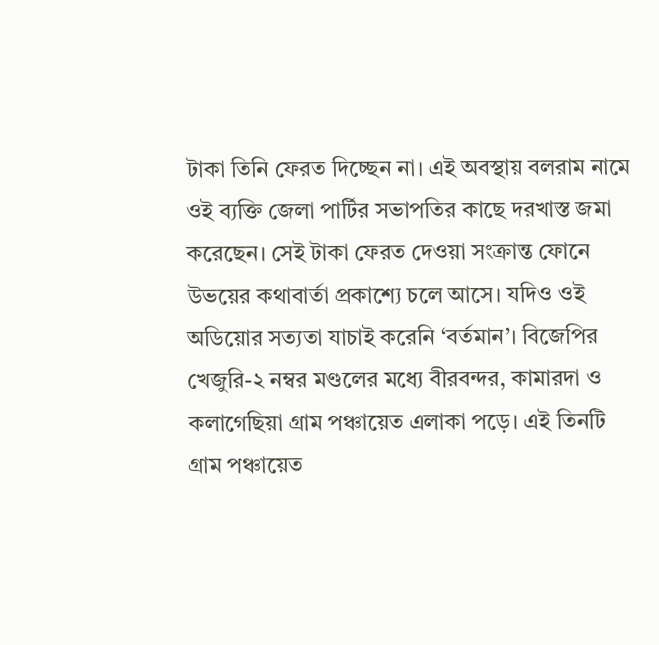টাকা তিনি ফেরত দিচ্ছেন না। এই অবস্থায় বলরাম নামে ওই ব্যক্তি জেলা পার্টির সভাপতির কাছে দরখাস্ত জমা করেছেন। সেই টাকা ফেরত দেওয়া সংক্রান্ত ফোনে উভয়ের কথাবার্তা প্রকাশ্যে চলে আসে। যদিও ওই অডিয়োর সত্যতা যাচাই করেনি ‘বর্তমান’। বিজেপির খেজুরি-২ নম্বর মণ্ডলের মধ্যে বীরবন্দর, কামারদা ও কলাগেছিয়া গ্রাম পঞ্চায়েত এলাকা পড়ে। এই তিনটি গ্রাম পঞ্চায়েত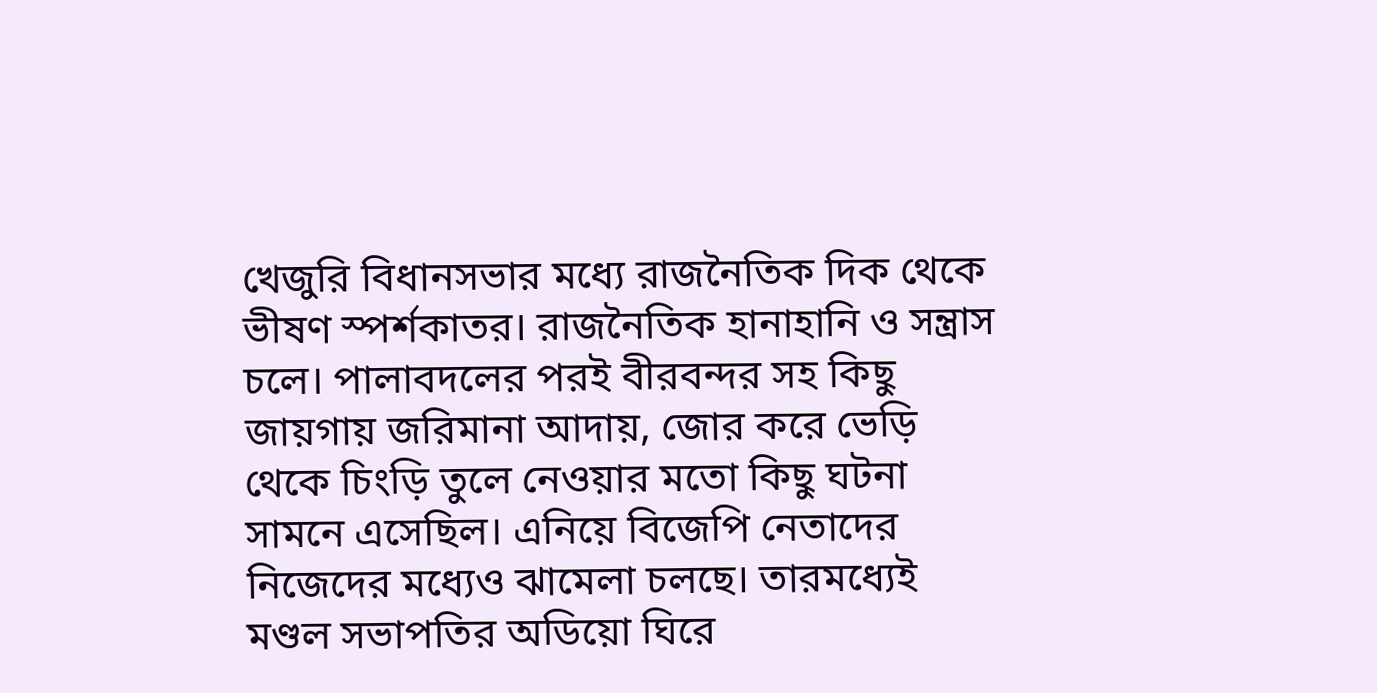খেজুরি বিধানসভার মধ্যে রাজনৈতিক দিক থেকে ভীষণ স্পর্শকাতর। রাজনৈতিক হানাহানি ও সন্ত্রাস চলে। পালাবদলের পরই বীরবন্দর সহ কিছু জায়গায় জরিমানা আদায়, জোর করে ভেড়ি থেকে চিংড়ি তুলে নেওয়ার মতো কিছু ঘটনা সামনে এসেছিল। এনিয়ে বিজেপি নেতাদের নিজেদের মধ্যেও ঝামেলা চলছে। তারমধ্যেই মণ্ডল সভাপতির অডিয়ো ঘিরে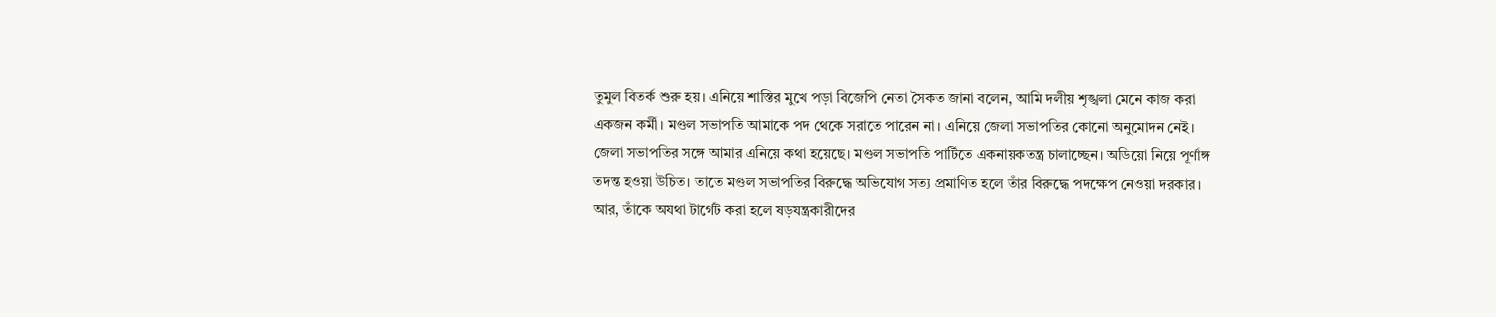তুমুল বিতর্ক শুরু হয়। এনিয়ে শাস্তির মুখে পড়া বিজেপি নেতা সৈকত জানা বলেন, আমি দলীয় শৃঙ্খলা মেনে কাজ করা একজন কর্মী। মণ্ডল সভাপতি আমাকে পদ থেকে সরাতে পারেন না। এনিয়ে জেলা সভাপতির কোনো অনুমোদন নেই। জেলা সভাপতির সঙ্গে আমার এনিয়ে কথা হয়েছে। মণ্ডল সভাপতি পার্টিতে একনায়কতন্ত্র চালাচ্ছেন। অডিয়ো নিয়ে পূর্ণাঙ্গ তদন্ত হওয়া উচিত। তাতে মণ্ডল সভাপতির বিরুদ্ধে অভিযোগ সত্য প্রমাণিত হলে তাঁর বিরুদ্ধে পদক্ষেপ নেওয়া দরকার। আর, তাঁকে অযথা টার্গেট করা হলে ষড়যন্ত্রকারীদের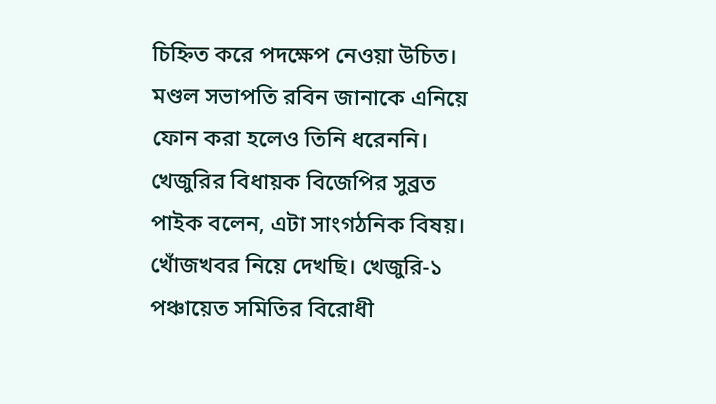চিহ্নিত করে পদক্ষেপ নেওয়া উচিত। মণ্ডল সভাপতি রবিন জানাকে এনিয়ে ফোন করা হলেও তিনি ধরেননি। খেজুরির বিধায়ক বিজেপির সুব্রত পাইক বলেন, এটা সাংগঠনিক বিষয়। খোঁজখবর নিয়ে দেখছি। খেজুরি-১ পঞ্চায়েত সমিতির বিরোধী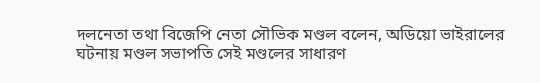দলনেতা তথা বিজেপি নেতা সৌভিক মণ্ডল বলেন, অডিয়ো ভাইরালের ঘটনায় মণ্ডল সভাপতি সেই মণ্ডলের সাধারণ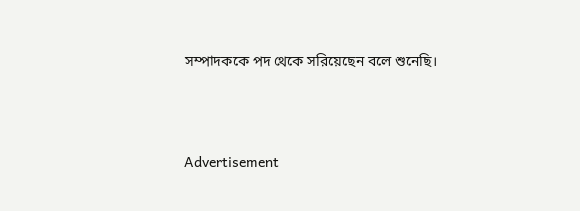সম্পাদককে পদ থেকে সরিয়েছেন বলে শুনেছি।



Advertisement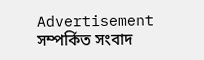Advertisement
সম্পর্কিত সংবাদ